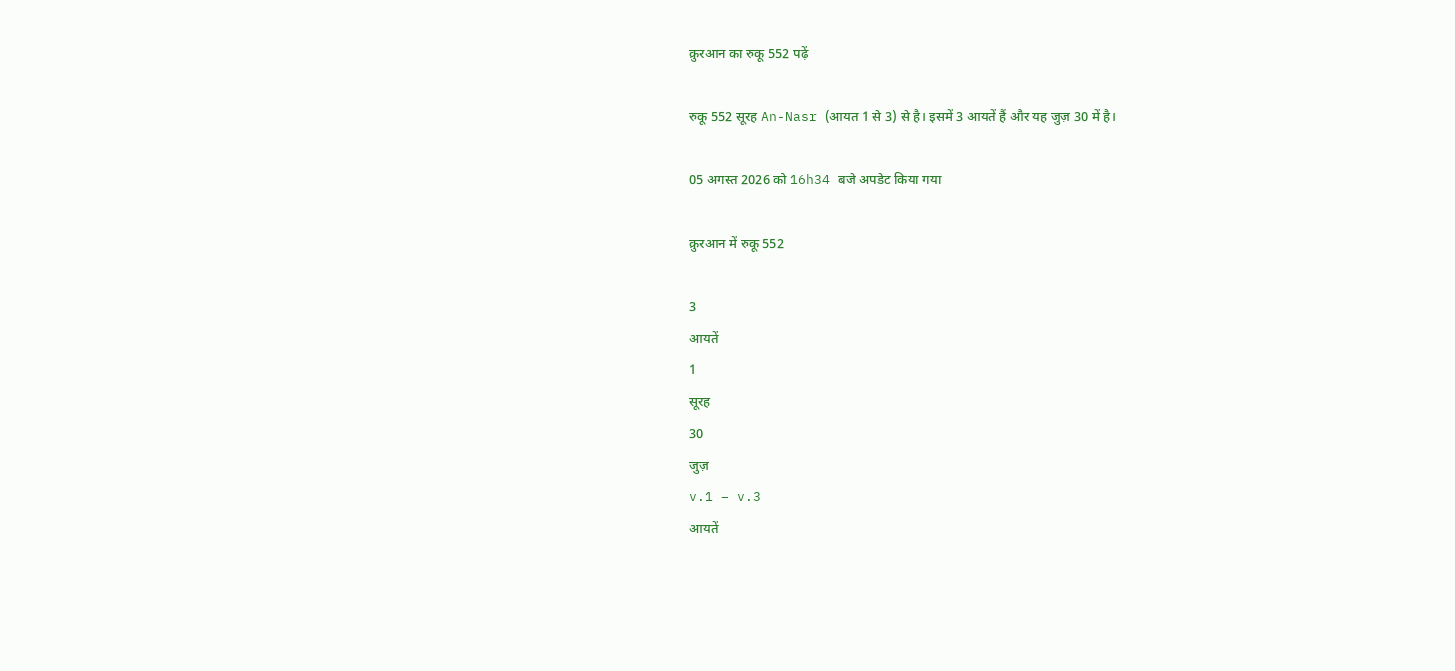क़ुरआन का रुकू 552 पढ़ें

रुकू 552 सूरह An-Nasr (आयत 1 से 3) से है। इसमें 3 आयतें हैं और यह जुज़ 30 में है।

05 अगस्त 2026 को 16h34 बजे अपडेट किया गया

क़ुरआन में रुकू 552

3
आयतें
1
सूरह
30
जुज़
v.1 – v.3
आयतें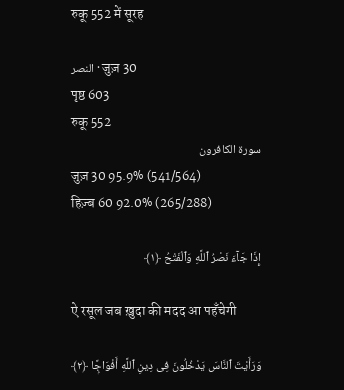रुकू 552 में सूरह

النصر · जुज़ 30
पृष्ठ 603
रुकू 552
سورة الكافرون
जुज़ 30 95.9% (541/564)
हिज़्ब 60 92.0% (265/288)

إِذَا جَآءَ نَصْرُ ٱللَّهِ وَٱلْفَتْحُ ﴿١﴾

ऐ रसूल जब ख़ुदा की मदद आ पहँचेगी

وَرَأَيْتَ ٱلنَّاسَ يَدْخُلُونَ فِى دِينِ ٱللَّهِ أَفْوَاجًۭا ﴿٢﴾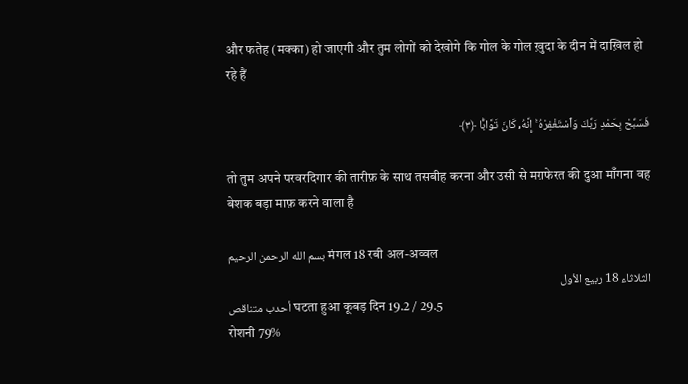और फतेह (मक्का) हो जाएगी और तुम लोगों को देखोगे कि गोल के गोल ख़ुदा के दीन में दाख़िल हो रहे हैं

فَسَبِّحْ بِحَمْدِ رَبِّكَ وَٱسْتَغْفِرْهُ ۚ إِنَّهُۥ كَانَ تَوَّابًۢا ﴿٣﴾

तो तुम अपने परवरदिगार की तारीफ़ के साथ तसबीह करना और उसी से मग़फेरत की दुआ माँगना वह बेशक बड़ा माफ़ करने वाला है

بسم الله الرحمن الرحيم मंगल 18 रबी अल-अव्वल
الثلاثاء 18 ربيع الأول
أحدب متناقص घटता हुआ कूबड़ दिन 19.2 / 29.5
रोशनी 79%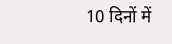10 दिनों में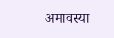अमावस्या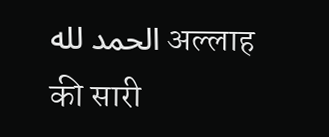الحمد لله अल्लाह की सारी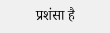प्रशंसा है